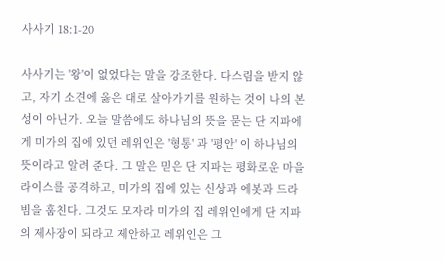사사기 18:1-20

사사기는 '왕'이 없었다는 말을 강조한다. 다스림을 받지 않고, 자기 소견에 옳은 대로 살아가기를 원하는 것이 나의 본성이 아닌가. 오늘 말씀에도 하나님의 뜻을 묻는 단 지파에게 미가의 집에 있던 레위인은 '형통' 과 '평안' 이 하나님의 뜻이라고 알려 준다. 그 말은 믿은 단 지파는 평화로운 마을 라이스를 공격하고, 미가의 집에 있는 신상과 에봇과 드라빔을 훔친다. 그것도 모자라 미가의 집 레위인에게 단 지파의 제사장이 되라고 제안하고 레위인은 그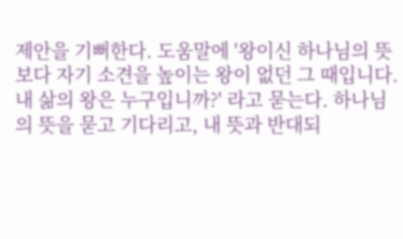제안을 기뻐한다. 도움말에 '왕이신 하나님의 뜻보다 자기 소견을 높이는 왕이 없던 그 때입니다. 내 삶의 왕은 누구입니까?' 라고 묻는다. 하나님의 뜻을 묻고 기다리고, 내 뜻과 반대되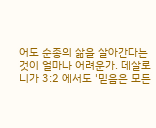어도 순종의 삶을 살아간다는 것이 얼마나 어려운가. 데살로니가 3:2 에서도 '믿음은 모든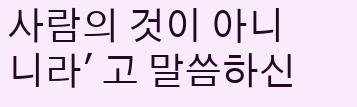사람의 것이 아니니라' 고 말씀하신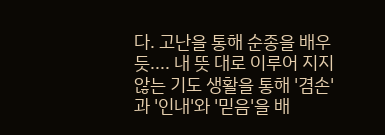다. 고난을 통해 순종을 배우 듯.... 내 뜻 대로 이루어 지지 않는 기도 생활을 통해 '겸손' 과 '인내'와 '믿음'을 배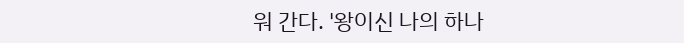워 간다. '왕이신 나의 하나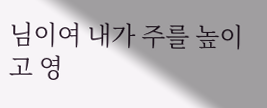님이여 내가 주를 높이고 영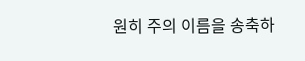원히 주의 이름을 송축하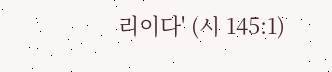리이다' (시 145:1)